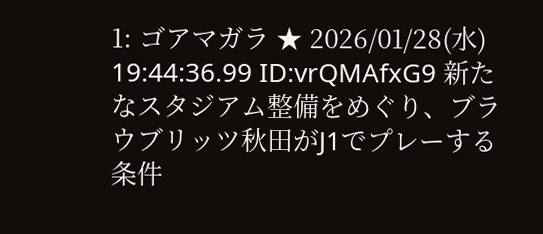1: ゴアマガラ ★ 2026/01/28(水) 19:44:36.99 ID:vrQMAfxG9 新たなスタジアム整備をめぐり、ブラウブリッツ秋田がJ1でプレーする条件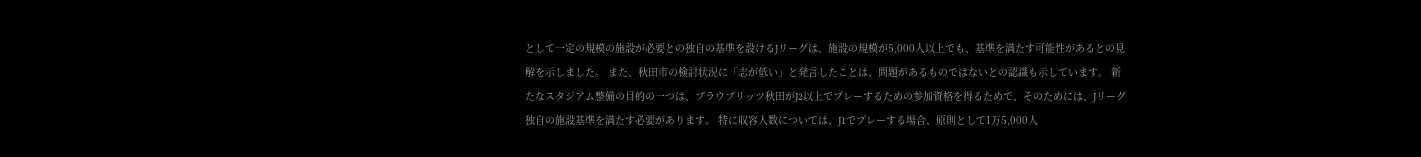として一定の規模の施設が必要との独自の基準を設けるJリーグは、施設の規模が5,000人以上でも、基準を満たす可能性があるとの見解を示しました。 また、秋田市の検討状況に「志が低い」と発言したことは、問題があるものではないとの認識も示しています。 新たなスタジアム整備の目的の一つは、ブラウブリッツ秋田がJ2以上でプレーするための参加資格を得るためで、そのためには、Jリーグ独自の施設基準を満たす必要があります。 特に収容人数については、J1でプレーする場合、原則として1万5,000人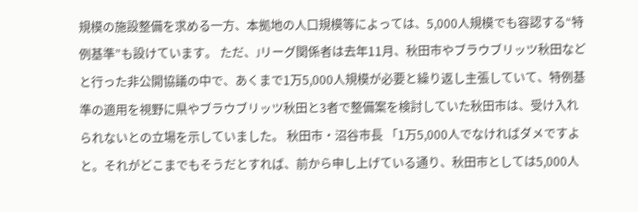規模の施設整備を求める一方、本拠地の人口規模等によっては、5,000人規模でも容認する“特例基準”も設けています。 ただ、Jリーグ関係者は去年11月、秋田市やブラウブリッツ秋田などと行った非公開協議の中で、あくまで1万5,000人規模が必要と繰り返し主張していて、特例基準の適用を視野に県やブラウブリッツ秋田と3者で整備案を検討していた秋田市は、受け入れられないとの立場を示していました。 秋田市・沼谷市長 「1万5,000人でなければダメですよと。それがどこまでもそうだとすれば、前から申し上げている通り、秋田市としては5,000人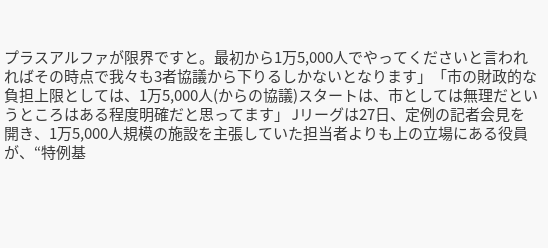プラスアルファが限界ですと。最初から1万5,000人でやってくださいと言われればその時点で我々も3者協議から下りるしかないとなります」「市の財政的な負担上限としては、1万5,000人(からの協議)スタートは、市としては無理だというところはある程度明確だと思ってます」 Jリーグは27日、定例の記者会見を開き、1万5,000人規模の施設を主張していた担当者よりも上の立場にある役員が、“特例基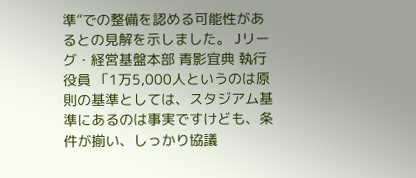準”での整備を認める可能性があるとの見解を示しました。 Jリーグ・経営基盤本部 青影宜典 執行役員 「1万5,000人というのは原則の基準としては、スタジアム基準にあるのは事実ですけども、条件が揃い、しっかり協議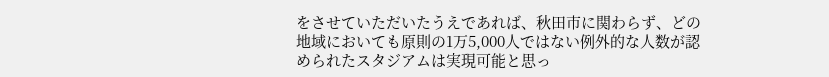をさせていただいたうえであれば、秋田市に関わらず、どの地域においても原則の1万5,000人ではない例外的な人数が認められたスタジアムは実現可能と思っ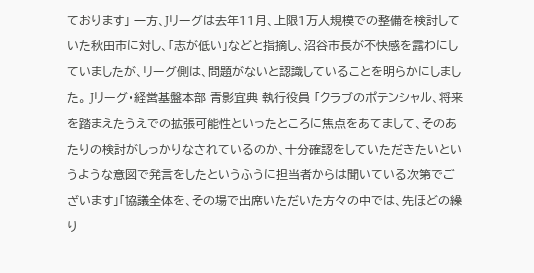ております」 一方、Jリーグは去年11月、上限1万人規模での整備を検討していた秋田市に対し、「志が低い」などと指摘し、沼谷市長が不快感を露わにしていましたが、リーグ側は、問題がないと認識していることを明らかにしました。 Jリーグ・経営基盤本部 青影宜典 執行役員 「クラブのポテンシャル、将来を踏まえたうえでの拡張可能性といったところに焦点をあてまして、そのあたりの検討がしっかりなされているのか、十分確認をしていただきたいというような意図で発言をしたというふうに担当者からは聞いている次第でございます」「協議全体を、その場で出席いただいた方々の中では、先ほどの繰り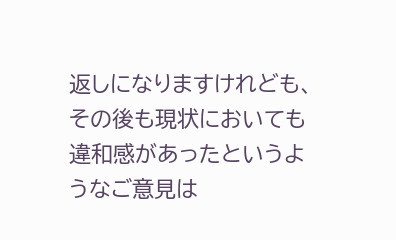返しになりますけれども、その後も現状においても違和感があったというようなご意見は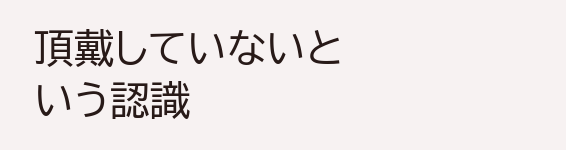頂戴していないという認識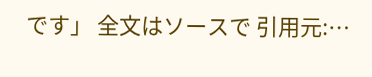です」 全文はソースで 引用元:…